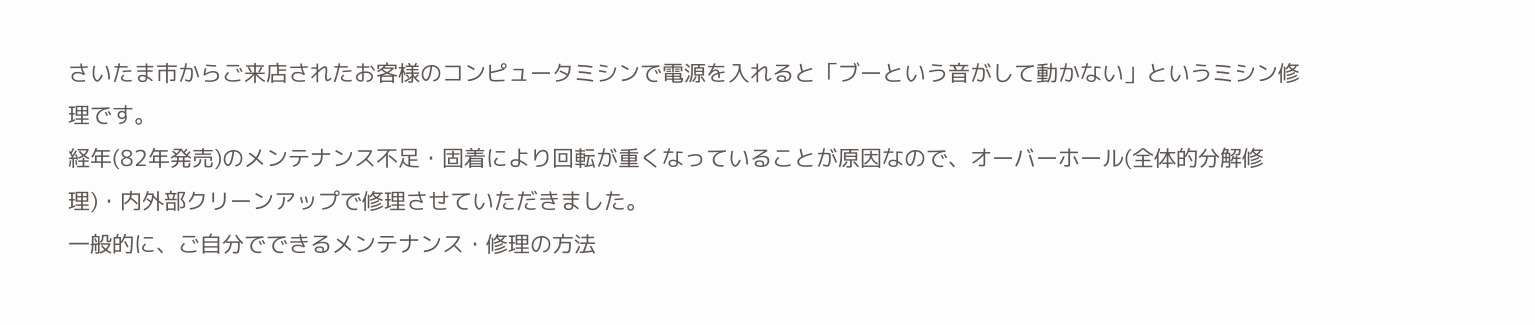さいたま市からご来店されたお客様のコンピュータミシンで電源を入れると「ブーという音がして動かない」というミシン修理です。
経年(82年発売)のメンテナンス不足・固着により回転が重くなっていることが原因なので、オーバーホール(全体的分解修理)・内外部クリーンアップで修理させていただきました。
一般的に、ご自分でできるメンテナンス・修理の方法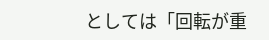としては「回転が重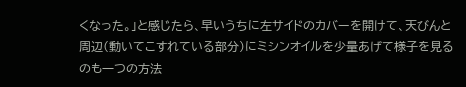くなった。」と感じたら、早いうちに左サイドのカバーを開けて、天びんと周辺(動いてこすれている部分)にミシンオイルを少量あげて様子を見るのも一つの方法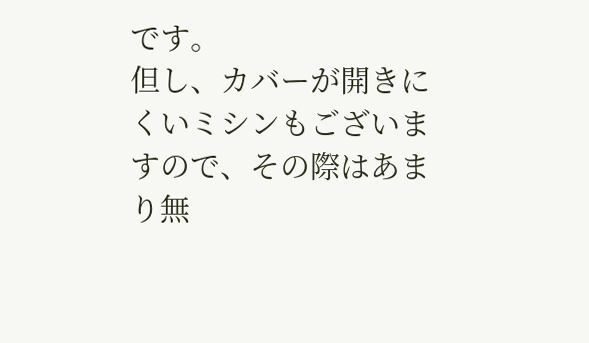です。
但し、カバーが開きにくいミシンもございますので、その際はあまり無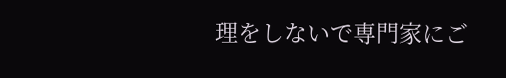理をしないで専門家にご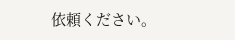依頼ください。